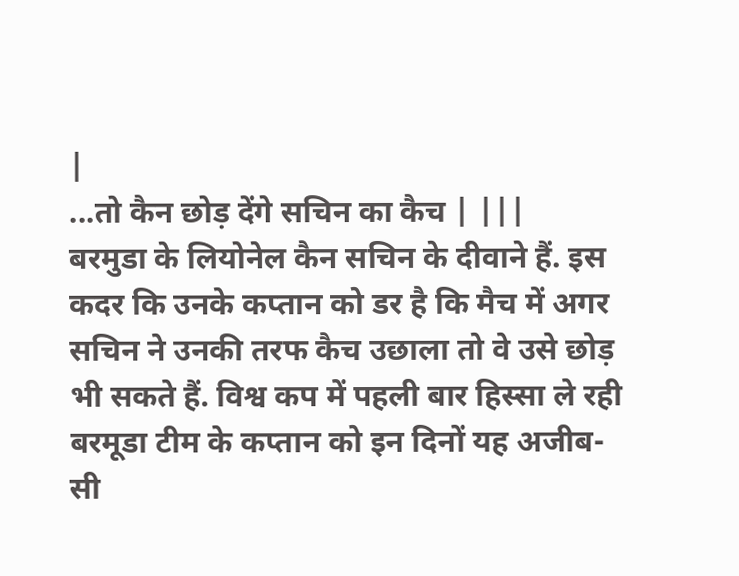|
...तो कैन छोड़ देंगे सचिन का कैच | |||
बरमुडा के लियोनेल कैन सचिन के दीवाने हैं. इस कदर कि उनके कप्तान को डर है कि मैच में अगर सचिन ने उनकी तरफ कैच उछाला तो वे उसे छोड़ भी सकते हैं. विश्व कप में पहली बार हिस्सा ले रही बरमूडा टीम के कप्तान को इन दिनों यह अजीब-सी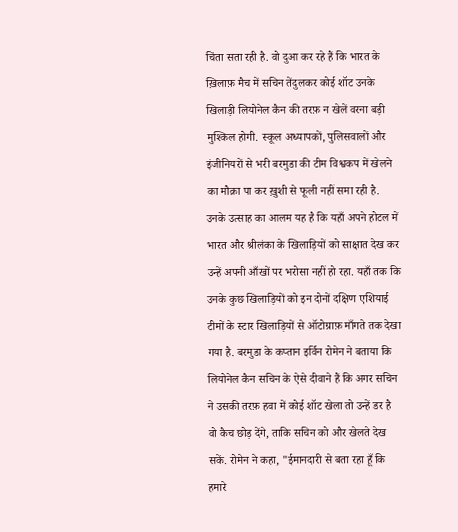चिंता सता रही है. वो दुआ कर रहे हैं कि भारत के ख़िलाफ़ मैच में सचिन तेंदुलकर कोई शॉट उनके खिलाड़ी लियोनेल कैन की तरफ़ न खेलें वरना बड़ी मुश्किल होगी. स्कूल अध्यापकों, पुलिसवालों और इंजीनियरों से भरी बरमुडा की टीम विश्वकप में खेलने का मौक़ा पा कर ख़ुशी से फूली नहीं समा रही है. उनके उत्साह का आलम यह है कि यहाँ अपने होटल में भारत और श्रीलंका के खिलाड़ियों को साक्षात देख कर उन्हें अपनी आँखों पर भरोसा नहीं हो रहा. यहाँ तक कि उनके कुछ खिलाड़ियों को इन दोनों दक्षिण एशियाई टीमों के स्टार खिलाड़ियों से ऑटोग्राफ़ माँगते तक देखा गया है. बरमुडा के कप्तान इर्विन रोमेन ने बताया कि लियोनेल कैन सचिन के ऐसे दीवाने हैं कि अगर सचिन ने उसकी तरफ़ हवा में कोई शॉट खेला तो उन्हें डर है वो कैच छोड़ देंगे, ताकि सचिन को और खेलते देख सकें. रोमेन ने कहा, "ईमानदारी से बता रहा हूँ कि हमारे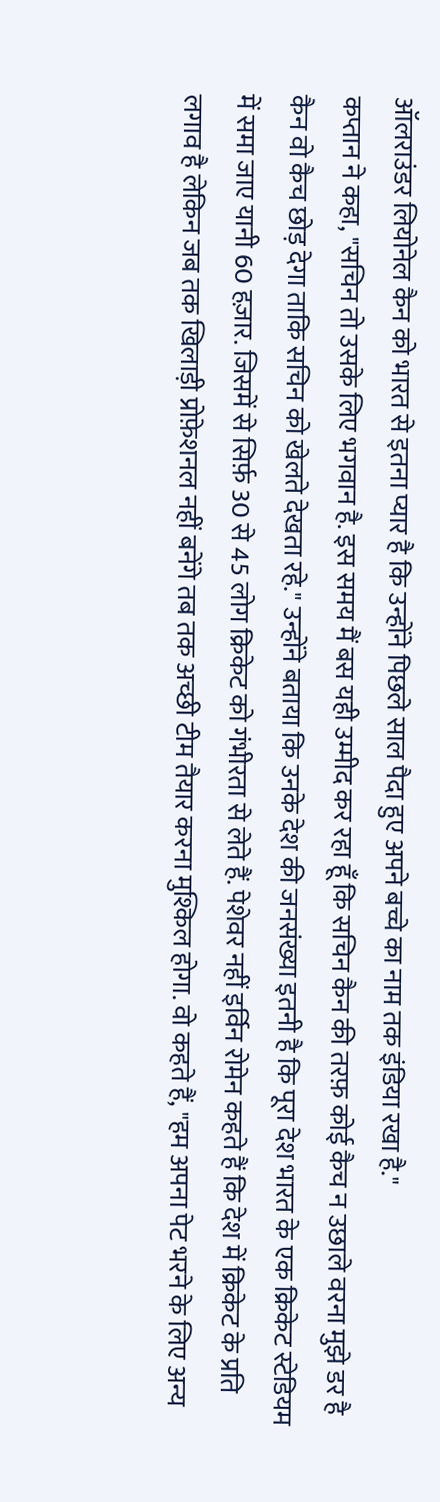ऑलराउंडर लियोनेल कैन को भारत से इतना प्यार है कि उन्होंने पिछले साल पैदा हुए अपने बच्चे का नाम तक इंडिया रखा है."
कप्तान ने कहा, "सचिन तो उसके लिए भगवान है. इस समय मैं बस यही उम्मीद कर रहा हूँ कि सचिन कैन की तरफ़ कोई कैच न उछाले वरना मुझे डर है कैन वो कैच छोड़ देगा ताकि सचिन को खेलते देखता रहे." उन्होंने बताया कि उनके देश की जनसंख्या इतनी है कि पूरा देश भारत के एक क्रिकेट स्टेडियम में समा जाए यानी 60 हज़ार. जिसमें से सिर्फ़ 30 से 45 लोग क्रिकेट को गंभीरता से लेते हैं. पेशेवर नहीं इर्विन रोमेन कहते हैं कि देश में क्रिकेट के प्रति लगाव है लेकिन जब तक खिलाड़ी प्रोफ़ेशनल नहीं बनेंगे तब तक अच्छी टीम तैयार करना मुश्किल होगा. वो कहते हैं, "हम अपना पेट भरने के लिए अन्य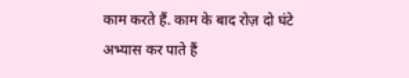काम करते हैं. काम के बाद रोज़ दो घंटे अभ्यास कर पाते हैं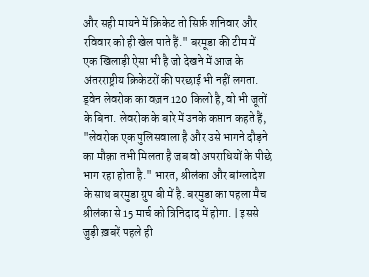और सही मायने में क्रिकेट तो सिर्फ़ शनिवार और रविवार को ही खेल पाते हैं." बरमूडा की टीम में एक खिलाड़ी ऐसा भी है जो देखने में आज के अंतरराष्ट्रीय क्रिकेटरों की परछाई भी नहीं लगता. ड्वेन लेवरोक का वज़न 120 किलो है, वो भी जूतों के बिना. लेवरोक के बारे में उनके कप्तान कहते हैं, "लेवरोक एक पुलिसवाला है और उसे भागने दौड़ने का मौक़ा तभी मिलता है जब वो अपराधियों के पीछे भाग रहा होता है." भारत, श्रीलंका और बांग्लादेश के साथ बरमुडा ग्रुप बी में है. बरमुडा का पहला मैच श्रीलंका से 15 मार्च को त्रिनिदाद में होगा. | इससे जुड़ी ख़बरें पहले ही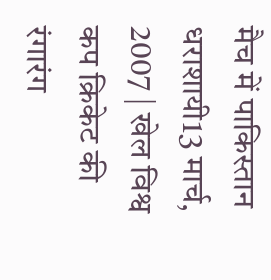मैच में पाकिस्तान धराशायी13 मार्च, 2007 | खेल विश्व कप क्रिकेट की रंगारंग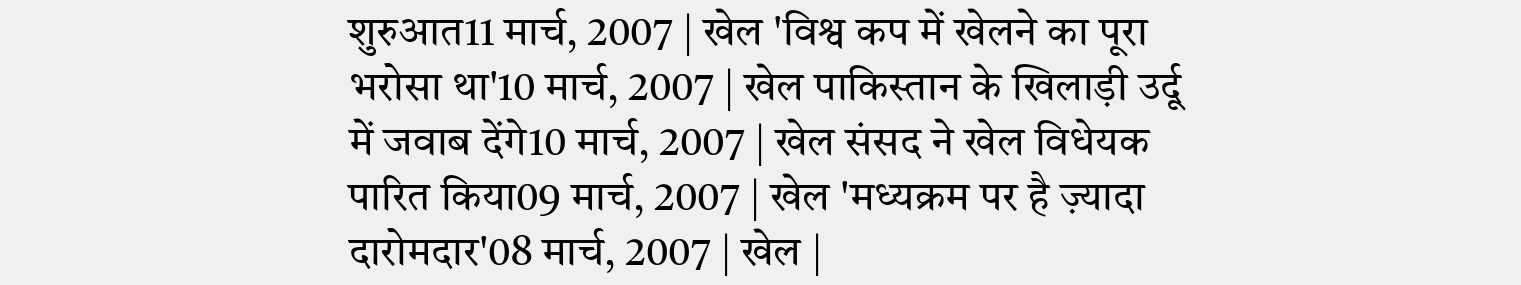शुरुआत11 मार्च, 2007 | खेल 'विश्व कप में खेलने का पूरा भरोसा था'10 मार्च, 2007 | खेल पाकिस्तान के खिलाड़ी उर्दू में जवाब देंगे10 मार्च, 2007 | खेल संसद ने खेल विधेयक पारित किया09 मार्च, 2007 | खेल 'मध्यक्रम पर है ज़्यादा दारोमदार'08 मार्च, 2007 | खेल |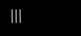|||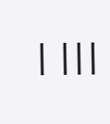| |||